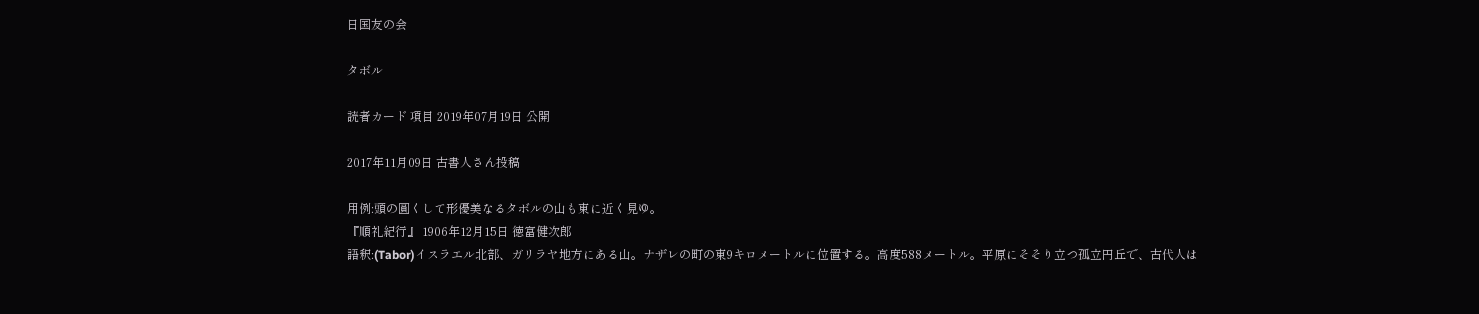日国友の会

タボル

読者カード 項目 2019年07月19日 公開

2017年11月09日 古書人さん投稿

用例:頭の圓くして形優美なるタボルの山も東に近く見ゆ。
『順礼紀行』 1906年12月15日 徳富健次郎
語釈:(Tabor)イスラエル北部、ガリラヤ地方にある山。ナザレの町の東9キロメートルに位置する。高度588メートル。平原にそそり立つ孤立円丘で、古代人は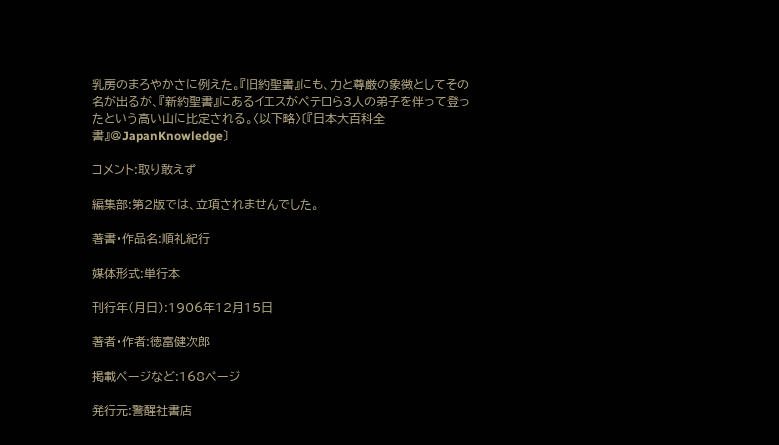乳房のまろやかさに例えた。『旧約聖書』にも、力と尊厳の象徴としてその名が出るが、『新約聖書』にあるイエスがペテロら3人の弟子を伴って登ったという高い山に比定される。〈以下略〉〔『日本大百科全書』@JapanKnowledge〕

コメント:取り敢えず

編集部:第2版では、立項されませんでした。

著書・作品名:順礼紀行

媒体形式:単行本

刊行年(月日):1906年12月15日

著者・作者:徳富健次郎

掲載ページなど:168ページ

発行元:警醒社書店